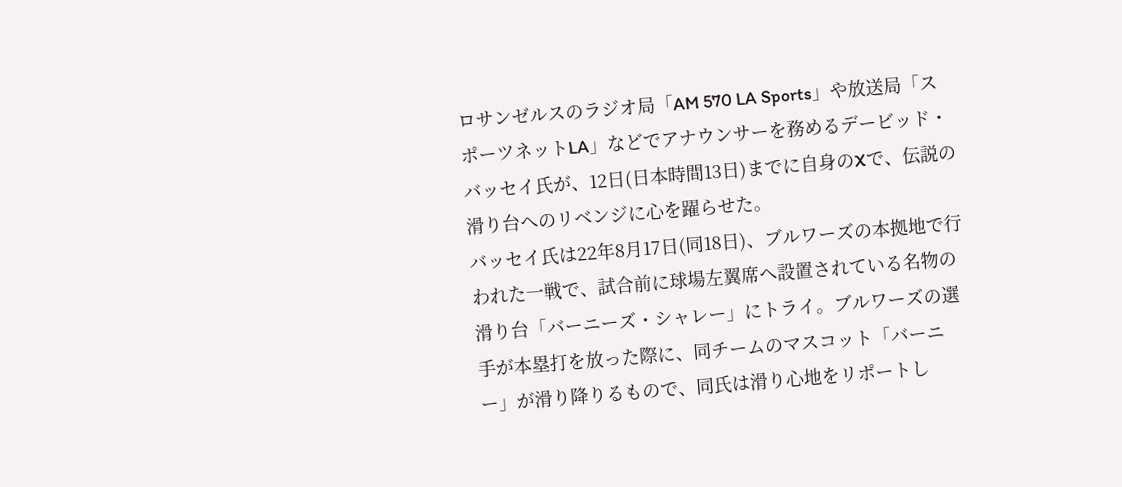ロサンゼルスのラジオ局「AM 570 LA Sports」や放送局「スポーツネットLA」などでアナウンサーを務めるデービッド・バッセイ氏が、12日(日本時間13日)までに自身のXで、伝説の滑り台へのリベンジに心を躍らせた。
バッセイ氏は22年8月17日(同18日)、ブルワーズの本拠地で行われた一戦で、試合前に球場左翼席へ設置されている名物の滑り台「バーニーズ・シャレー」にトライ。ブルワーズの選手が本塁打を放った際に、同チームのマスコット「バーニー」が滑り降りるもので、同氏は滑り心地をリポートし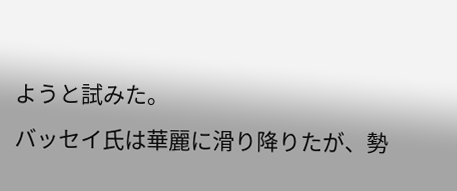ようと試みた。
バッセイ氏は華麗に滑り降りたが、勢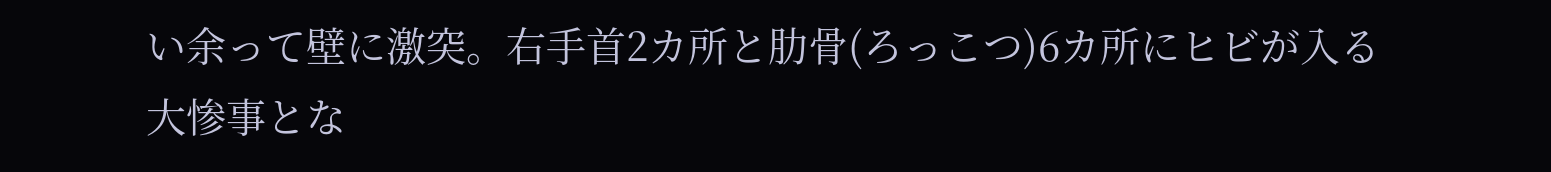い余って壁に激突。右手首2カ所と肋骨(ろっこつ)6カ所にヒビが入る大惨事とな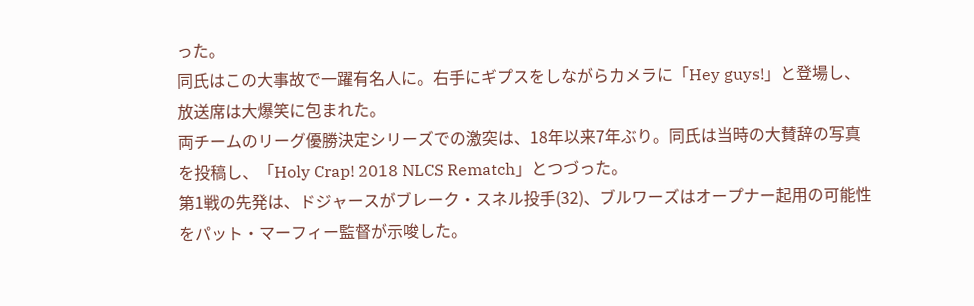った。
同氏はこの大事故で一躍有名人に。右手にギプスをしながらカメラに「Hey guys!」と登場し、放送席は大爆笑に包まれた。
両チームのリーグ優勝決定シリーズでの激突は、18年以来7年ぶり。同氏は当時の大賛辞の写真を投稿し、「Holy Crap! 2018 NLCS Rematch」とつづった。
第1戦の先発は、ドジャースがブレーク・スネル投手(32)、ブルワーズはオープナー起用の可能性をパット・マーフィー監督が示唆した。